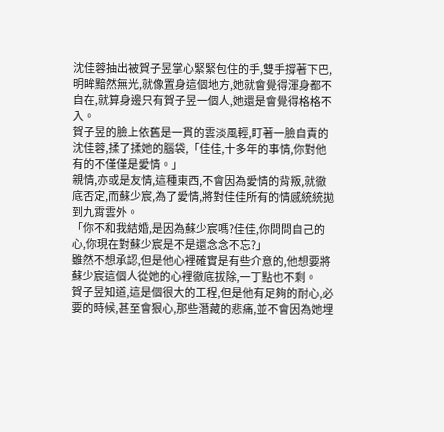沈佳蓉抽出被賀子昱掌心緊緊包住的手,雙手撐著下巴,明眸黯然無光,就像置身這個地方,她就會覺得渾身都不自在,就算身邊只有賀子昱一個人,她還是會覺得格格不入。
賀子昱的臉上依舊是一貫的雲淡風輕,盯著一臉自責的沈佳蓉,揉了揉她的腦袋,「佳佳,十多年的事情,你對他有的不僅僅是愛情。」
親情,亦或是友情,這種東西,不會因為愛情的背叛,就徹底否定,而蘇少宸,為了愛情,將對佳佳所有的情感統統拋到九霄雲外。
「你不和我結婚,是因為蘇少宸嗎?佳佳,你問問自己的心,你現在對蘇少宸是不是還念念不忘?」
雖然不想承認,但是他心裡確實是有些介意的,他想要將蘇少宸這個人從她的心裡徹底拔除,一丁點也不剩。
賀子昱知道,這是個很大的工程,但是他有足夠的耐心,必要的時候,甚至會狠心,那些潛藏的悲痛,並不會因為她埋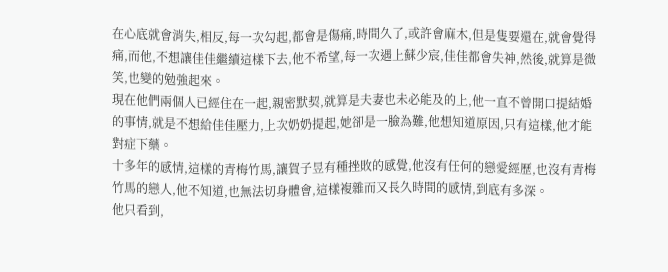在心底就會消失,相反,每一次勾起,都會是傷痛,時間久了,或許會麻木,但是隻要還在,就會覺得痛,而他,不想讓佳佳繼續這樣下去,他不希望,每一次遇上蘇少宸,佳佳都會失神,然後,就算是微笑,也變的勉強起來。
現在他們兩個人已經住在一起,親密默契,就算是夫妻也未必能及的上,他一直不曾開口提結婚的事情,就是不想給佳佳壓力,上次奶奶提起,她卻是一臉為難,他想知道原因,只有這樣,他才能對症下藥。
十多年的感情,這樣的青梅竹馬,讓賀子昱有種挫敗的感覺,他沒有任何的戀愛經歷,也沒有青梅竹馬的戀人,他不知道,也無法切身體會,這樣複雜而又長久時間的感情,到底有多深。
他只看到,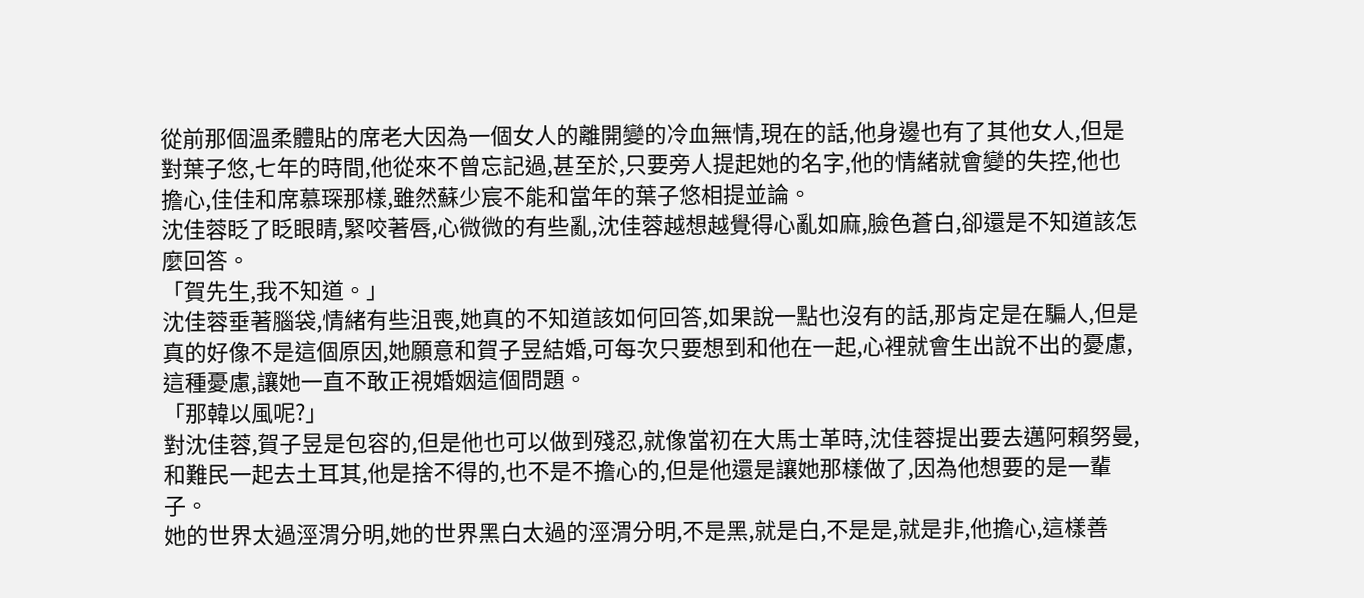從前那個溫柔體貼的席老大因為一個女人的離開變的冷血無情,現在的話,他身邊也有了其他女人,但是對葉子悠,七年的時間,他從來不曾忘記過,甚至於,只要旁人提起她的名字,他的情緒就會變的失控,他也擔心,佳佳和席慕琛那樣,雖然蘇少宸不能和當年的葉子悠相提並論。
沈佳蓉眨了眨眼睛,緊咬著唇,心微微的有些亂,沈佳蓉越想越覺得心亂如麻,臉色蒼白,卻還是不知道該怎麼回答。
「賀先生,我不知道。」
沈佳蓉垂著腦袋,情緒有些沮喪,她真的不知道該如何回答,如果說一點也沒有的話,那肯定是在騙人,但是真的好像不是這個原因,她願意和賀子昱結婚,可每次只要想到和他在一起,心裡就會生出說不出的憂慮,這種憂慮,讓她一直不敢正視婚姻這個問題。
「那韓以風呢?」
對沈佳蓉,賀子昱是包容的,但是他也可以做到殘忍,就像當初在大馬士革時,沈佳蓉提出要去邁阿賴努曼,和難民一起去土耳其,他是捨不得的,也不是不擔心的,但是他還是讓她那樣做了,因為他想要的是一輩子。
她的世界太過涇渭分明,她的世界黑白太過的涇渭分明,不是黑,就是白,不是是,就是非,他擔心,這樣善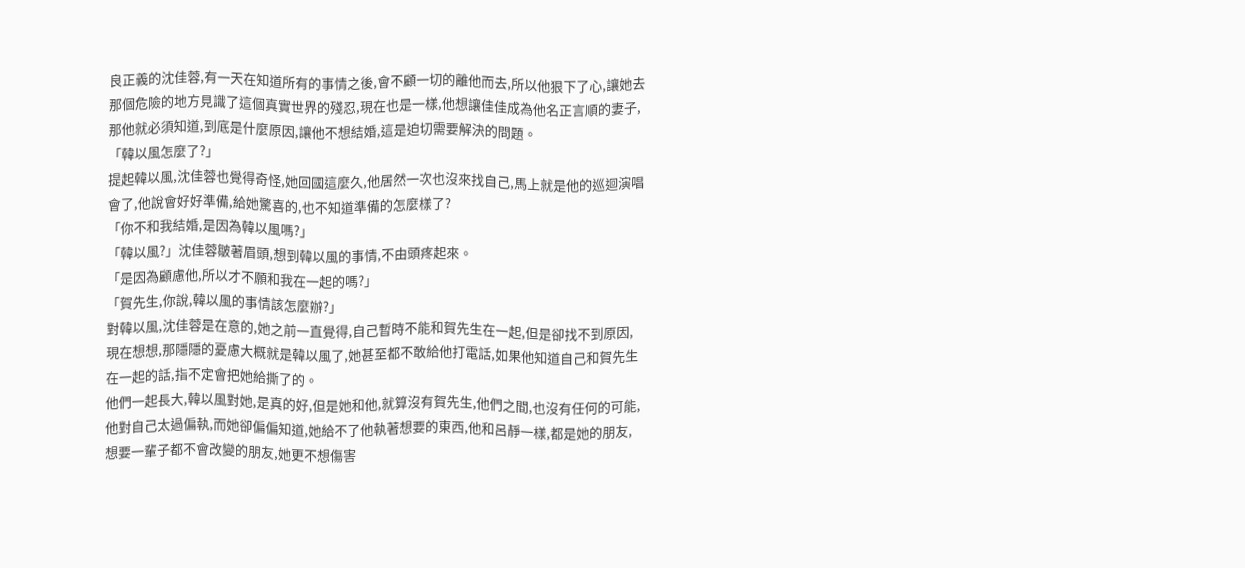良正義的沈佳蓉,有一天在知道所有的事情之後,會不顧一切的離他而去,所以他狠下了心,讓她去那個危險的地方見識了這個真實世界的殘忍,現在也是一樣,他想讓佳佳成為他名正言順的妻子,那他就必須知道,到底是什麼原因,讓他不想結婚,這是迫切需要解決的問題。
「韓以風怎麼了?」
提起韓以風,沈佳蓉也覺得奇怪,她回國這麼久,他居然一次也沒來找自己,馬上就是他的巡迴演唱會了,他說會好好準備,給她驚喜的,也不知道準備的怎麼樣了?
「你不和我結婚,是因為韓以風嗎?」
「韓以風?」沈佳蓉皺著眉頭,想到韓以風的事情,不由頭疼起來。
「是因為顧慮他,所以才不願和我在一起的嗎?」
「賀先生,你說,韓以風的事情該怎麼辦?」
對韓以風,沈佳蓉是在意的,她之前一直覺得,自己暫時不能和賀先生在一起,但是卻找不到原因,現在想想,那隱隱的憂慮大概就是韓以風了,她甚至都不敢給他打電話,如果他知道自己和賀先生在一起的話,指不定會把她給撕了的。
他們一起長大,韓以風對她,是真的好,但是她和他,就算沒有賀先生,他們之間,也沒有任何的可能,他對自己太過偏執,而她卻偏偏知道,她給不了他執著想要的東西,他和呂靜一樣,都是她的朋友,想要一輩子都不會改變的朋友,她更不想傷害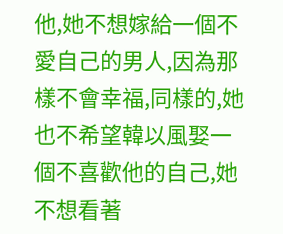他,她不想嫁給一個不愛自己的男人,因為那樣不會幸福,同樣的,她也不希望韓以風娶一個不喜歡他的自己,她不想看著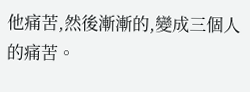他痛苦,然後漸漸的,變成三個人的痛苦。